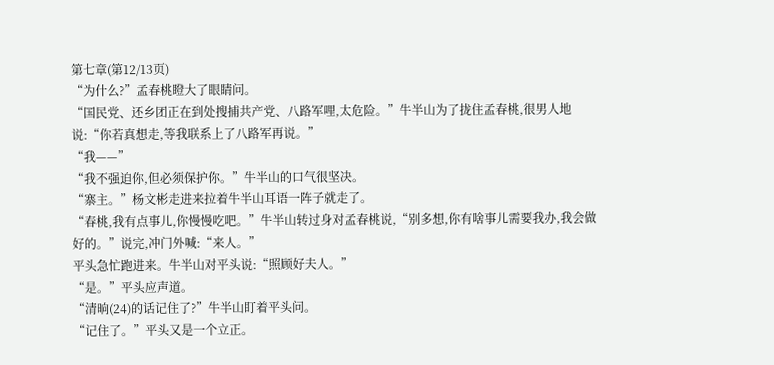第七章(第12/13页)
“为什么?”孟春桃瞪大了眼睛问。
“国民党、还乡团正在到处搜捕共产党、八路军哩,太危险。”牛半山为了拢住孟春桃,很男人地说:“你若真想走,等我联系上了八路军再说。”
“我——”
“我不强迫你,但必须保护你。”牛半山的口气很坚决。
“寨主。”杨文彬走进来拉着牛半山耳语一阵子就走了。
“春桃,我有点事儿,你慢慢吃吧。”牛半山转过身对孟春桃说,“别多想,你有啥事儿需要我办,我会做好的。”说完,冲门外喊:“来人。”
平头急忙跑进来。牛半山对平头说:“照顾好夫人。”
“是。”平头应声道。
“清晌(24)的话记住了?”牛半山盯着平头问。
“记住了。”平头又是一个立正。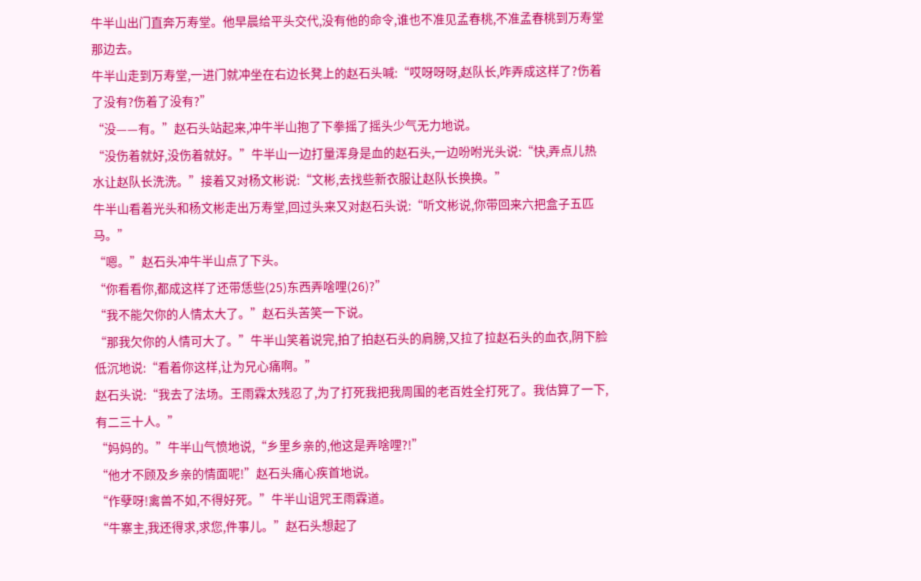牛半山出门直奔万寿堂。他早晨给平头交代,没有他的命令,谁也不准见孟春桃,不准孟春桃到万寿堂那边去。
牛半山走到万寿堂,一进门就冲坐在右边长凳上的赵石头喊:“哎呀呀呀,赵队长,咋弄成这样了?伤着了没有?伤着了没有?”
“没——有。”赵石头站起来,冲牛半山抱了下拳摇了摇头少气无力地说。
“没伤着就好,没伤着就好。”牛半山一边打量浑身是血的赵石头,一边吩咐光头说:“快,弄点儿热水让赵队长洗洗。”接着又对杨文彬说:“文彬,去找些新衣服让赵队长换换。”
牛半山看着光头和杨文彬走出万寿堂,回过头来又对赵石头说:“听文彬说,你带回来六把盒子五匹马。”
“嗯。”赵石头冲牛半山点了下头。
“你看看你,都成这样了还带恁些(25)东西弄啥哩(26)?”
“我不能欠你的人情太大了。”赵石头苦笑一下说。
“那我欠你的人情可大了。”牛半山笑着说完,拍了拍赵石头的肩膀,又拉了拉赵石头的血衣,阴下脸低沉地说:“看着你这样,让为兄心痛啊。”
赵石头说:“我去了法场。王雨霖太残忍了,为了打死我把我周围的老百姓全打死了。我估算了一下,有二三十人。”
“妈妈的。”牛半山气愤地说,“乡里乡亲的,他这是弄啥哩?!”
“他才不顾及乡亲的情面呢!”赵石头痛心疾首地说。
“作孽呀!禽兽不如,不得好死。”牛半山诅咒王雨霖道。
“牛寨主,我还得求,求您,件事儿。”赵石头想起了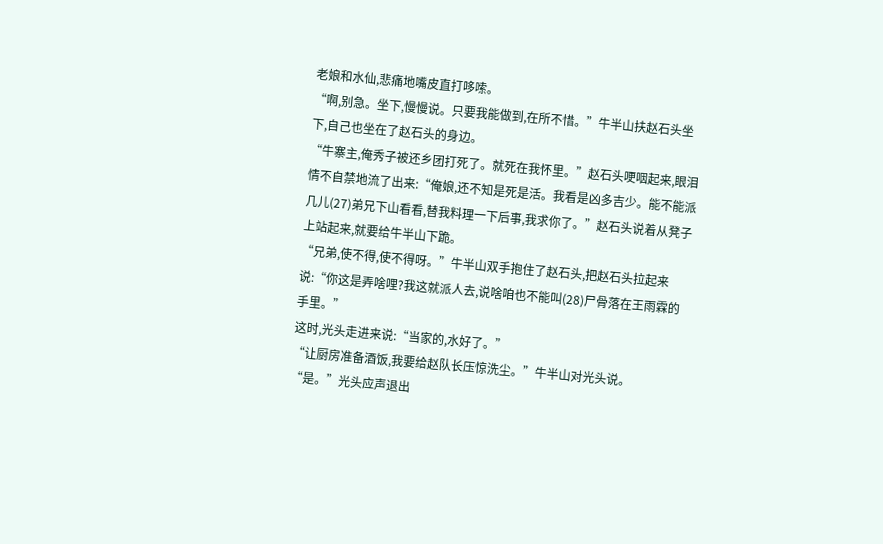老娘和水仙,悲痛地嘴皮直打哆嗦。
“啊,别急。坐下,慢慢说。只要我能做到,在所不惜。”牛半山扶赵石头坐下,自己也坐在了赵石头的身边。
“牛寨主,俺秀子被还乡团打死了。就死在我怀里。”赵石头哽咽起来,眼泪情不自禁地流了出来:“俺娘,还不知是死是活。我看是凶多吉少。能不能派几儿(27)弟兄下山看看,替我料理一下后事,我求你了。”赵石头说着从凳子上站起来,就要给牛半山下跪。
“兄弟,使不得,使不得呀。”牛半山双手抱住了赵石头,把赵石头拉起来说:“你这是弄啥哩?我这就派人去,说啥咱也不能叫(28)尸骨落在王雨霖的手里。”
这时,光头走进来说:“当家的,水好了。”
“让厨房准备酒饭,我要给赵队长压惊洗尘。”牛半山对光头说。
“是。”光头应声退出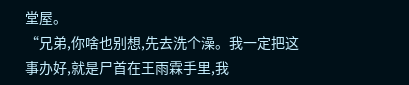堂屋。
“兄弟,你啥也别想,先去洗个澡。我一定把这事办好,就是尸首在王雨霖手里,我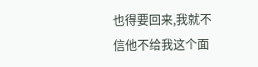也得要回来,我就不信他不给我这个面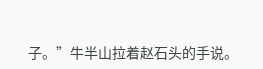子。”牛半山拉着赵石头的手说。